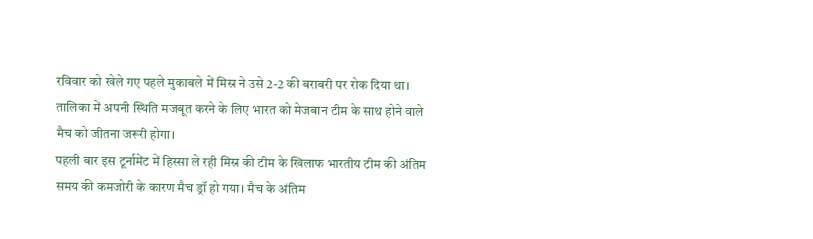रविवार को खेले गए पहले मुकाबले में मिस्र ने उसे 2-2 की बराबरी पर रोक दिया था। तालिका में अपनी स्थिति मजबूत करने के लिए भारत को मेजबान टीम के साथ होने वाले मैच को जीतना जरूरी होगा।
पहली बार इस टूर्नामेंट में हिस्सा ले रही मिस्र की टीम के खिलाफ भारतीय टीम की अंतिम समय की कमजोरी के कारण मैच ड्रॉ हो गया। मैच के अंतिम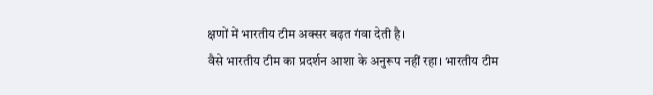क्षणों में भारतीय टीम अक्सर बढ़त गंवा देती है।
वैसे भारतीय टीम का प्रदर्शन आशा के अनुरूप नहीं रहा। भारतीय टीम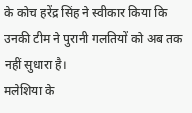के कोच हरेंद्र सिंह ने स्वीकार किया कि उनकी टीम ने पुरानी गलतियों को अब तक नहीं सुधारा है।
मलेशिया के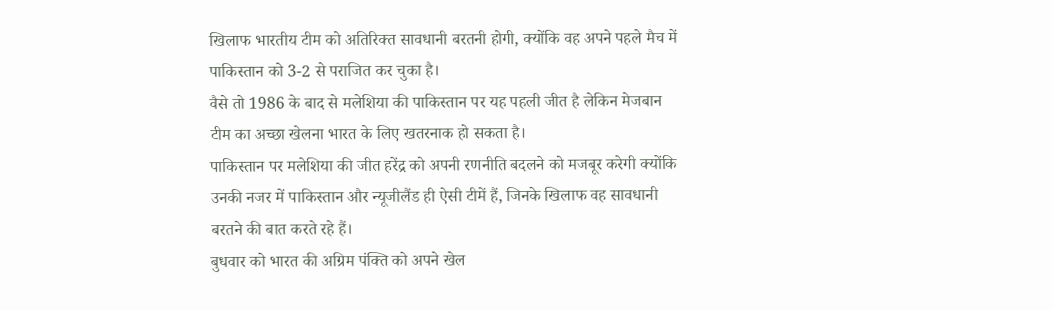खिलाफ भारतीय टीम को अतिरिक्त सावधानी बरतनी होगी, क्योंकि वह अपने पहले मैच में पाकिस्तान को 3-2 से पराजित कर चुका है।
वैसे तो 1986 के बाद से मलेशिया की पाकिस्तान पर यह पहली जीत है लेकिन मेजबान टीम का अच्छा खेलना भारत के लिए खतरनाक हो सकता है।
पाकिस्तान पर मलेशिया की जीत हरेंद्र को अपनी रणनीति बदलने को मजबूर करेगी क्योंकि उनकी नजर में पाकिस्तान और न्यूजीलैंड ही ऐसी टीमें हैं, जिनके खिलाफ वह सावधानी बरतने की बात करते रहे हैं।
बुधवार को भारत की अग्रिम पंक्ति को अपने खेल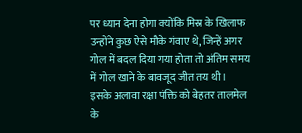पर ध्यान देना होगा क्योंकि मिस्र के खिलाफ उन्होंने कुछ ऐसे मौके गंवाए थे, जिन्हें अगर गोल में बदल दिया गया होता तो अंतिम समय में गोल खाने के बावजूद जीत तय थी।
इसके अलावा रक्षा पंक्ति को बेहतर तालमेल के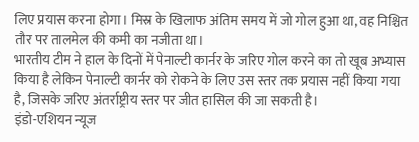लिए प्रयास करना होगा। मिस्र के खिलाफ अंतिम समय में जो गोल हुआ था, वह निश्चित तौर पर तालमेल की कमी का नजीता था।
भारतीय टीम ने हाल के दिनों में पेनाल्टी कार्नर के जरिए गोल करने का तो खूब अभ्यास किया है लेकिन पेनाल्टी कार्नर को रोकने के लिए उस स्तर तक प्रयास नहीं किया गया है, जिसके जरिए अंतर्राष्ट्रीय स्तर पर जीत हासिल की जा सकती है।
इंडो-एशियन न्यूज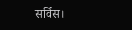सर्विस।